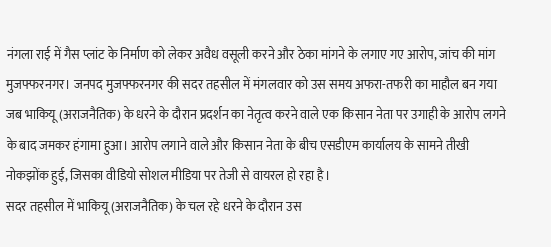नंगला राई में गैस प्लांट के निर्माण को लेकर अवैध वसूली करने और ठेका मांगने के लगाए गए आरोप, जांच की मांग
मुजफ्फरनगर। जनपद मुजफ्फरनगर की सदर तहसील में मंगलवार को उस समय अफरा-तफरी का माहौल बन गया जब भाकियू (अराजनैतिक) के धरने के दौरान प्रदर्शन का नेतृत्व करने वाले एक किसान नेता पर उगाही के आरोप लगने के बाद जमकर हंगामा हुआ। आरोप लगाने वाले और किसान नेता के बीच एसडीएम कार्यालय के सामने तीखी नोकझोंक हुई, जिसका वीडियो सोशल मीडिया पर तेजी से वायरल हो रहा है।
सदर तहसील में भाकियू (अराजनैतिक) के चल रहे धरने के दौरान उस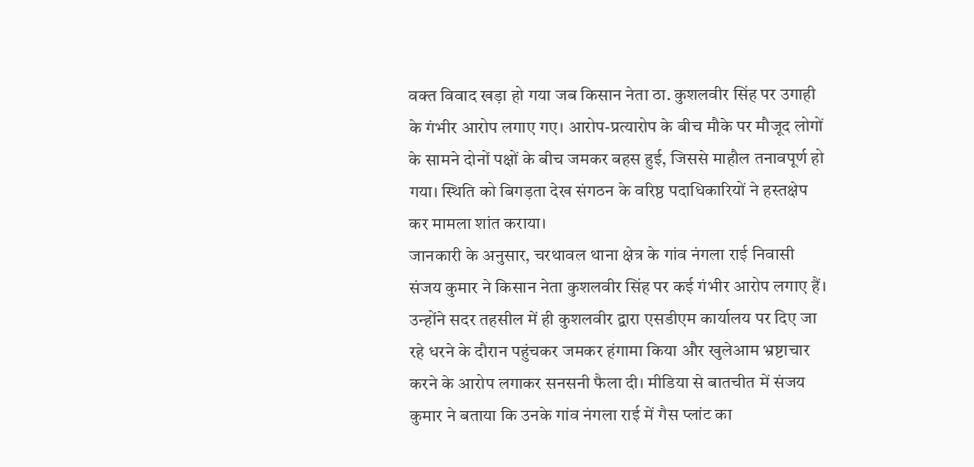वक्त विवाद खड़ा हो गया जब किसान नेता ठा. कुशलवीर सिंह पर उगाही के गंभीर आरोप लगाए गए। आरोप-प्रत्यारोप के बीच मौके पर मौजूद लोगों के सामने दोनों पक्षों के बीच जमकर बहस हुई, जिससे माहौल तनावपूर्ण हो गया। स्थिति को बिगड़ता देख संगठन के वरिष्ठ पदाधिकारियों ने हस्तक्षेप कर मामला शांत कराया।
जानकारी के अनुसार, चरथावल थाना क्षेत्र के गांव नंगला राई निवासी संजय कुमार ने किसान नेता कुशलवीर सिंह पर कई गंभीर आरोप लगाए हैं। उन्होंने सदर तहसील में ही कुशलवीर द्वारा एसडीएम कार्यालय पर दिए जा रहे धरने के दौरान पहुंचकर जमकर हंगामा किया और खुलेआम भ्रष्टाचार करने के आरोप लगाकर सनसनी फैला दी। मीडिया से बातचीत में संजय कुमार ने बताया कि उनके गांव नंगला राई में गैस प्लांट का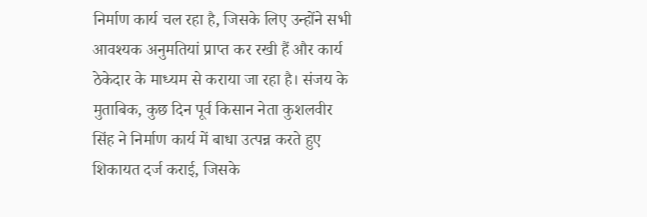निर्माण कार्य चल रहा है, जिसके लिए उन्होंने सभी आवश्यक अनुमतियां प्राप्त कर रखी हैं और कार्य ठेकेदार के माध्यम से कराया जा रहा है। संजय के मुताबिक, कुछ दिन पूर्व किसान नेता कुशलवीर सिंह ने निर्माण कार्य में बाधा उत्पन्न करते हुए शिकायत दर्ज कराई, जिसके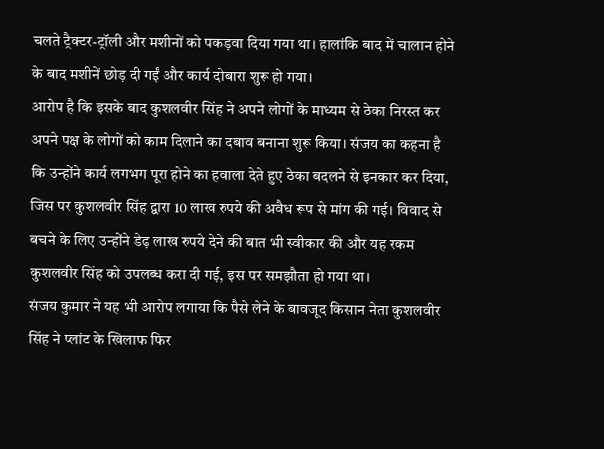चलते ट्रैक्टर-ट्रॉली और मशीनों को पकड़वा दिया गया था। हालांकि बाद में चालान होने के बाद मशीनें छोड़ दी गईं और कार्य दोबारा शुरू हो गया।
आरोप है कि इसके बाद कुशलवीर सिंह ने अपने लोगों के माध्यम से ठेका निरस्त कर अपने पक्ष के लोगों को काम दिलाने का दबाव बनाना शुरू किया। संजय का कहना है कि उन्होंने कार्य लगभग पूरा होने का हवाला देते हुए ठेका बदलने से इनकार कर दिया, जिस पर कुशलवीर सिंह द्वारा 10 लाख रुपये की अवैध रूप से मांग की गई। विवाद से बचने के लिए उन्होंने डेढ़ लाख रुपये देने की बात भी स्वीकार की और यह रकम कुशलवीर सिंह को उपलब्ध करा दी गई, इस पर समझौता हो गया था।
संजय कुमार ने यह भी आरोप लगाया कि पैसे लेने के बावजूद किसान नेता कुशलवीर सिंह ने प्लांट के खिलाफ फिर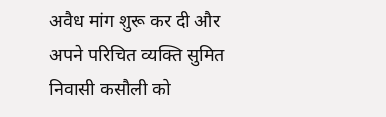अवैध मांग शुरू कर दी और अपने परिचित व्यक्ति सुमित निवासी कसौली को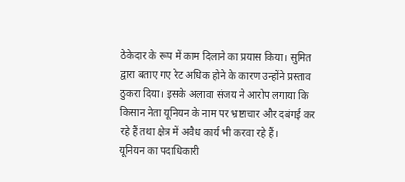ठेकेदार के रूप में काम दिलाने का प्रयास किया। सुमित द्वारा बताए गए रेट अधिक होने के कारण उन्होंने प्रस्ताव ठुकरा दिया। इसके अलावा संजय ने आरोप लगाया कि किसान नेता यूनियन के नाम पर भ्रष्टाचार और दबंगई कर रहे हैं तथा क्षेत्र में अवैध कार्य भी करवा रहे हैं।
यूनियन का पदाधिकारी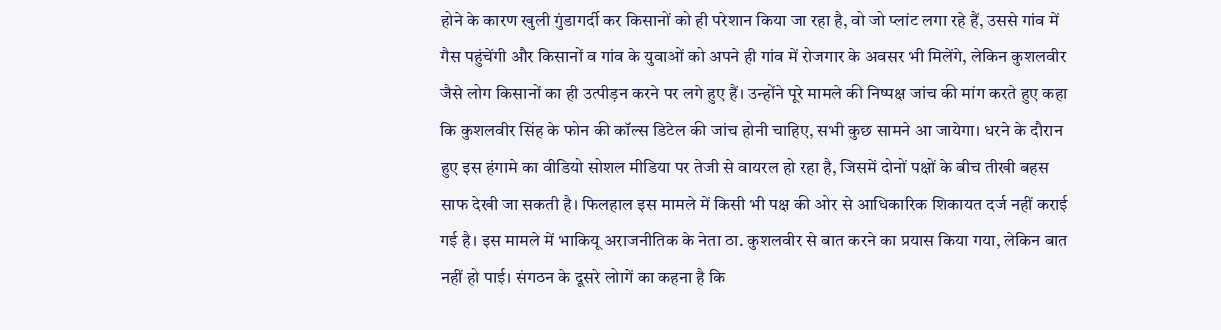होने के कारण खुली गुंडागर्दी कर किसानों को ही परेशान किया जा रहा है, वो जो प्लांट लगा रहे हैं, उससे गांव में गैस पहुंचेंगी और किसानों व गांव के युवाओं को अपने ही गांव में रोजगार के अवसर भी मिलेंगे, लेकिन कुशलवीर जैसे लोग किसानों का ही उत्पीड़न करने पर लगे हुए हैं। उन्होंने पूरे मामले की निष्पक्ष जांच की मांग करते हुए कहा कि कुशलवीर सिंह के फोन की कॉल्स डिटेल की जांच होनी चाहिए, सभी कुछ सामने आ जायेगा। धरने के दौरान हुए इस हंगामे का वीडियो सोशल मीडिया पर तेजी से वायरल हो रहा है, जिसमें दोनों पक्षों के बीच तीखी बहस साफ देखी जा सकती है। फिलहाल इस मामले में किसी भी पक्ष की ओर से आधिकारिक शिकायत दर्ज नहीं कराई गई है। इस मामले में भाकियू अराजनीतिक के नेता ठा. कुशलवीर से बात करने का प्रयास किया गया, लेकिन बात नहीं हो पाई। संगठन के दूसरे लोागें का कहना है कि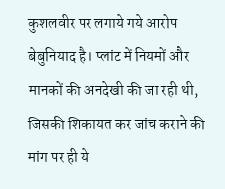कुशलवीर पर लगाये गये आरोप बेबुनियाद है। प्लांट में नियमों और मानकों की अनदेखी की जा रही थी, जिसकी शिकायत कर जांच कराने की मांग पर ही ये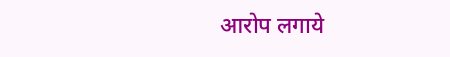आरोप लगाये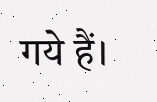गये हैं।